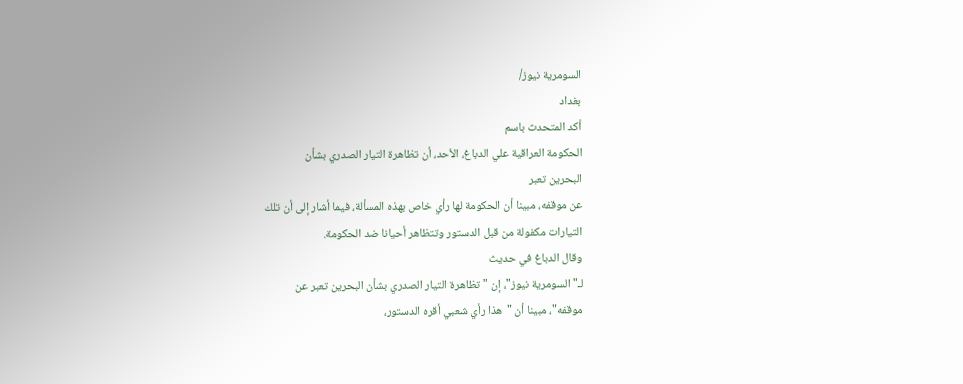السومرية نيوز/
بغداد
أكد المتحدث باسم
الحكومة العراقية علي الدباغ، الأحد، أن تظاهرة التيار الصدري بشأن
البحرين تعبر
عن موقفه، مبينا أن الحكومة لها رأي خاص بهذه المسألة، فيما أشار إلى أن تلك
التيارات مكفولة من قبل الدستور وتتظاهر أحيانا ضد الحكومة.
وقال الدباغ في حديث
لـ"السومرية نيوز"، إن "تظاهرة التيار الصدري بشأن البحرين تعبر عن
موقفه"، مبينا أن "هذا رأي شعبي أقره الدستور،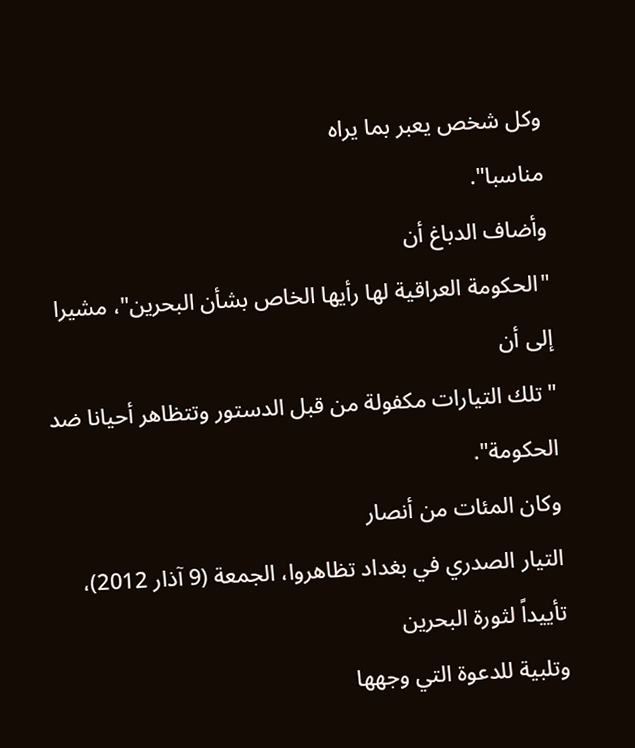وكل شخص يعبر بما يراه
مناسبا".
وأضاف الدباغ أن
"الحكومة العراقية لها رأيها الخاص بشأن البحرين"، مشيرا إلى أن
"تلك التيارات مكفولة من قبل الدستور وتتظاهر أحيانا ضد الحكومة".
وكان المئات من أنصار
التيار الصدري في بغداد تظاهروا، الجمعة (9 آذار 2012)، تأييداً لثورة البحرين
وتلبية للدعوة التي وجهها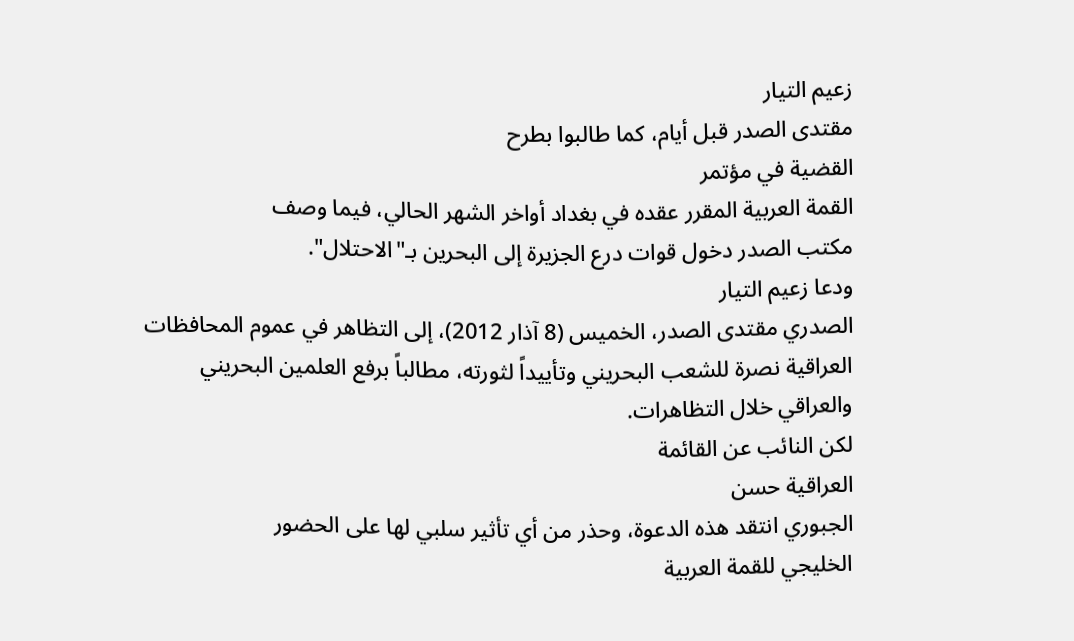زعيم التيار
مقتدى الصدر قبل أيام، كما طالبوا بطرح
القضية في مؤتمر
القمة العربية المقرر عقده في بغداد أواخر الشهر الحالي، فيما وصف
مكتب الصدر دخول قوات درع الجزيرة إلى البحرين بـ"الاحتلال".
ودعا زعيم التيار
الصدري مقتدى الصدر، الخميس (8 آذار 2012)، إلى التظاهر في عموم المحافظات
العراقية نصرة للشعب البحريني وتأييداً لثورته، مطالباً برفع العلمين البحريني
والعراقي خلال التظاهرات.
لكن النائب عن القائمة
العراقية حسن
الجبوري انتقد هذه الدعوة، وحذر من أي تأثير سلبي لها على الحضور
الخليجي للقمة العربية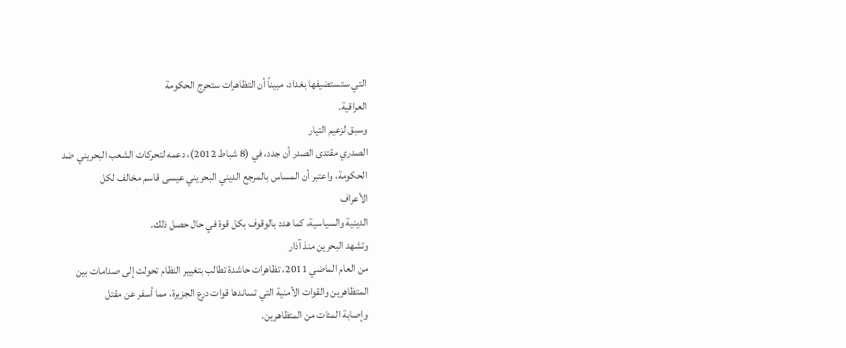التي ستستضيفها بغداد، مبيناً أن التظاهرات ستحرج الحكومة
العراقية.
وسبق لزعيم التيار
الصدري مقتدى الصدر أن جدد، في (8 شباط 2012)، دعمه لتحركات الشعب البحريني ضد
الحكومة، واعتبر أن المساس بالمرجع الديني البحريني عيسى قاسم مخالف لكل
الأعراف
الدينية والسياسية، كما هدد بالوقوف بكل قوة في حال حصل ذلك.
وتشهد البحرين منذ آذار
من العام الماضي 2011، تظاهرات حاشدة تطالب بتغيير النظام تحولت إلى صدامات بين
المتظاهرين والقوات الأمنية التي تساندها قوات درع الجزيرة، مما أسفر عن مقتل
وإصابة المئات من المتظاهرين.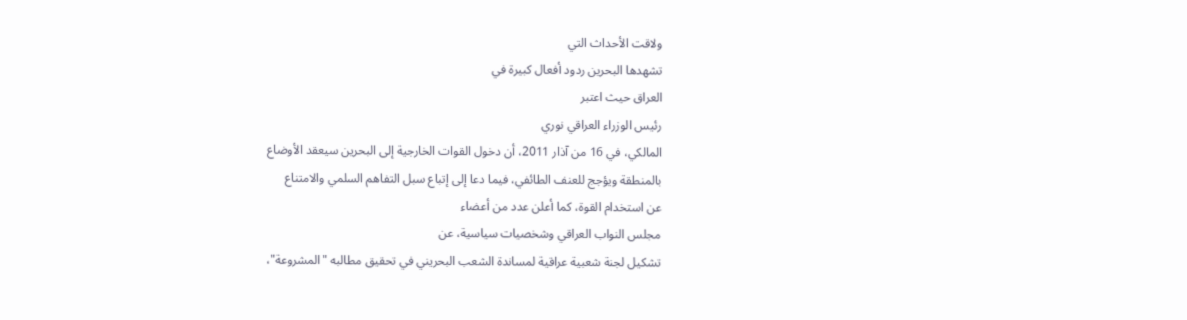ولاقت الأحداث التي
تشهدها البحرين ردود أفعال كبيرة في
العراق حيث اعتبر
رئيس الوزراء العراقي نوري
المالكي، في 16 من آذار 2011، أن دخول القوات الخارجية إلى البحرين سيعقد الأوضاع
بالمنطقة ويؤجج للعنف الطائفي، فيما دعا إلى إتباع سبل التفاهم السلمي والامتناع
عن استخدام القوة، كما أعلن عدد من أعضاء
مجلس النواب العراقي وشخصيات سياسية، عن
تشكيل لجنة شعبية عراقية لمساندة الشعب البحريني في تحقيق مطالبه "المشروعة"،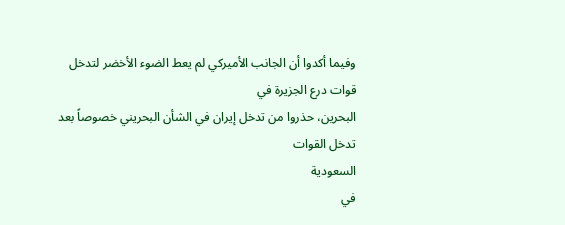وفيما أكدوا أن الجانب الأميركي لم يعط الضوء الأخضر لتدخل قوات درع الجزيرة في
البحرين، حذروا من تدخل إيران في الشأن البحريني خصوصاً بعد تدخل القوات
السعودية
في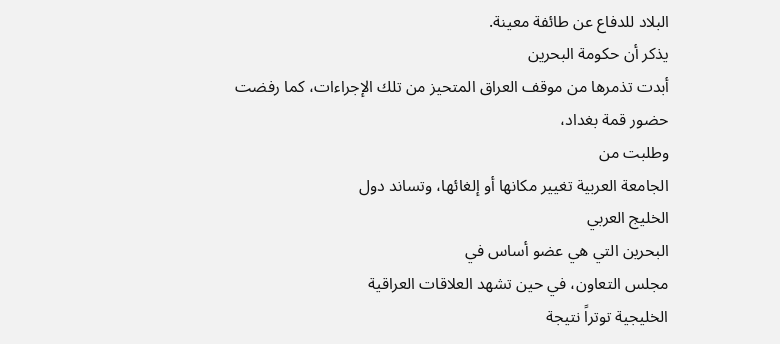البلاد للدفاع عن طائفة معينة.
يذكر أن حكومة البحرين
أبدت تذمرها من موقف العراق المتحيز من تلك الإجراءات، كما رفضت حضور قمة بغداد،
وطلبت من
الجامعة العربية تغيير مكانها أو إلغائها، وتساند دول
الخليج العربي
البحرين التي هي عضو أساس في
مجلس التعاون، في حين تشهد العلاقات العراقية
الخليجية توتراً نتيجة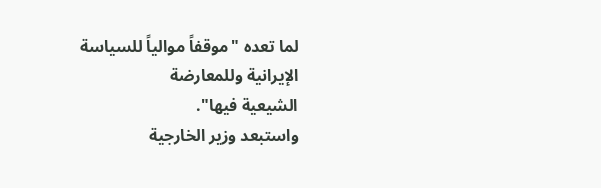لما تعده "موقفاً موالياً للسياسة الإيرانية وللمعارضة
الشيعية فيها".
واستبعد وزير الخارجية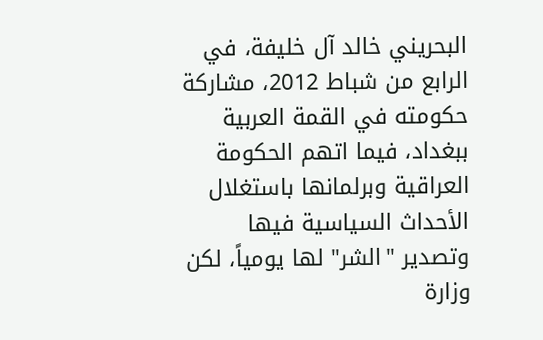البحريني خالد آل خليفة، في الرابع من شباط 2012، مشاركة حكومته في القمة العربية
ببغداد، فيما اتهم الحكومة العراقية وبرلمانها باستغلال الأحداث السياسية فيها
وتصدير "الشر" لها يومياً، لكن
وزارة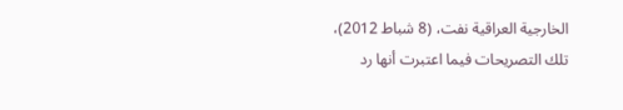الخارجية العراقية نفت، (8 شباط 2012)،
تلك التصريحات فيما اعتبرت أنها رد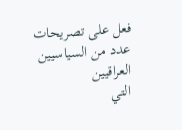فعل على تصريحات عدد من السياسيين العراقيين
التي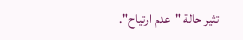تثير حالة "عدم ارتياح".